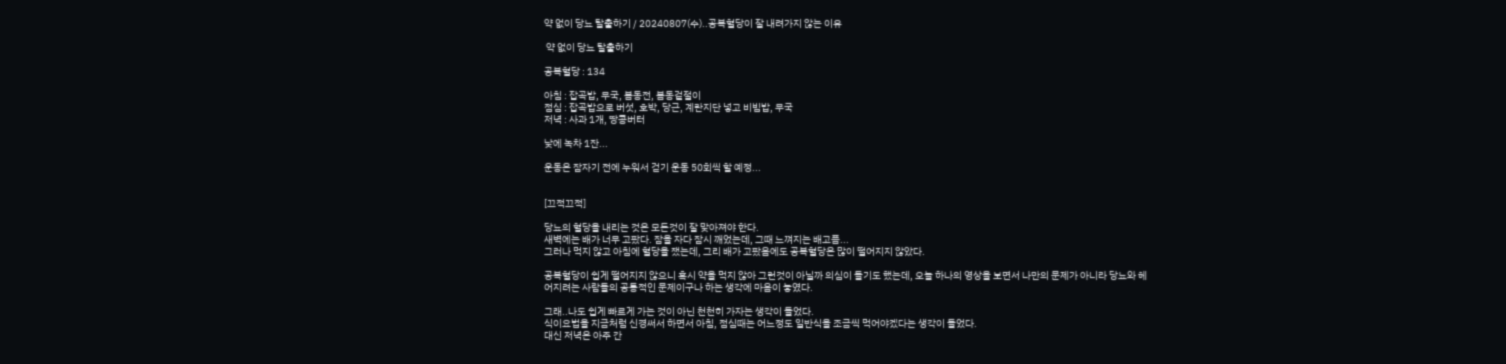약 없이 당뇨 탈출하기 / 20240807(수)..공복혈당이 잘 내려가지 않는 이유

 약 없이 당뇨 탈출하기

공복혈당 : 134

아침 : 잡곡밥, 무국, 봄동전, 봄동겉절이
점심 : 잡곡밥으로 버섯, 호박, 당근, 계란지단 넣고 비빔밥, 무국
저녁 : 사과 1개, 땅콩버터

낮에 녹차 1잔...

운동은 잠자기 전에 누워서 걷기 운동 50회씩 할 예정...


[끄적끄적]

당뇨의 혈당을 내리는 것은 모든것이 잘 맞아져야 한다.
새벽에는 배가 너무 고팠다. 잠을 자다 잠시 깨었는데, 그때 느껴지는 배고픔...
그러나 먹지 않고 아침에 혈당을 쟀는데, 그리 배가 고팠음에도 공복혈당은 많이 떨어지지 않았다.

공복혈당이 쉽게 떨어지지 않으니 혹시 약을 먹지 않아 그런것이 아닐까 의심이 들기도 했는데, 오늘 하나의 영상을 보면서 나만의 문제가 아니라 당뇨와 헤어지려는 사람들의 공통적인 문제이구나 하는 생각에 마음이 놓였다.

그래..나도 쉽게 빠르게 가는 것이 아닌 천천히 가자는 생각이 들었다.
식이요법을 지금처럼 신경써서 하면서 아침, 점심때는 어느정도 일반식을 조금씩 먹어야겠다는 생각이 들었다.
대신 저녁은 아주 간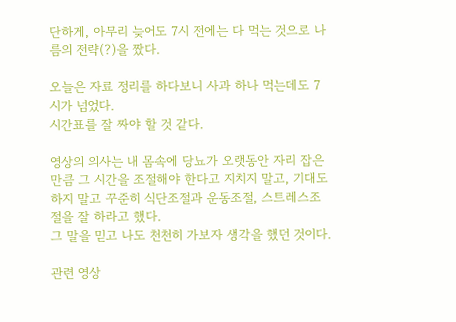단하게, 아무리 늦어도 7시 전에는 다 먹는 것으로 나름의 전략(?)을 짰다.

오늘은 자료 정리를 하다보니 사과 하나 먹는데도 7시가 넘었다.
시간표를 잘 짜야 할 것 같다.

영상의 의사는 내 몸속에 당뇨가 오랫동안 자리 잡은 만큼 그 시간을 조절해야 한다고 지치지 말고, 기대도 하지 말고 꾸준히 식단조절과 운동조절, 스트레스조절을 잘 하라고 했다.
그 말을 믿고 나도 천천히 가보자 생각을 했던 것이다.

관련 영상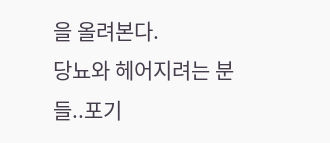을 올려본다.
당뇨와 헤어지려는 분들..포기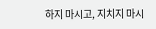하지 마시고, 지치지 마시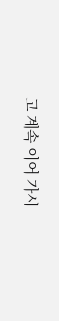고 계속 이어 가시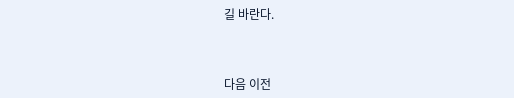길 바란다.



다음 이전